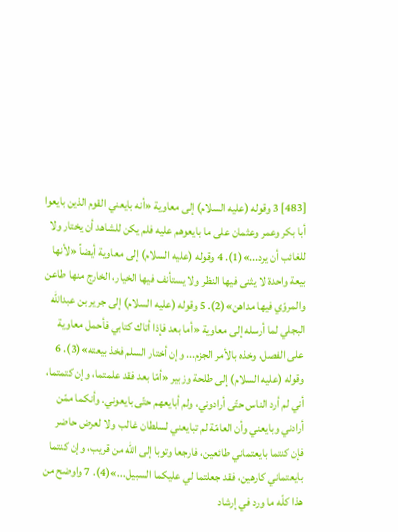[483] 3 وقوله (عليه السلام) إلى معاوية «أنه بايعني القوم الذين بايعوا أبا بكر وعمر وعثمان على ما بايعوهم عليه فلم يكن للشاهد أن يختار ولا للغائب أن يرد...»(1). 4 وقوله (عليه السلام) إلى معاوية أيضاً «لأنها بيعة واحدة لا يثنى فيها النظر ولا يستأنف فيها الخيار، الخارج منها طاعن والمروّي فيها مداهن»(2). 5 وقوله (عليه السلام) إلى جرير بن عبدالله البجلي لما أرسله إلى معاوية «أما بعد فإذا أتاك كتابي فأحمل معاوية على الفصل، وخذه بالأمر الجزم... وإن أختار السلم فخذ بيعته»(3). 6 وقوله (عليه السلام) إلى طلحة وزبير «أمّا بعد فقد علمتما، وإن كتمتما، أني لم أرد الناس حتّى أرادوني، ولم أبايعهم حتّى بايعوني. وأنكما ممّن أرادني وبايعني وأن العامّة لم تبايعني لسلطان غالب ولا لعرض حاضر فإن كنتما بايعتماني طائعين، فارجعا وتوبا إلى الله من قريب، وإن كنتما بايعتماني كارهين، فقد جعلتما لي عليكما السبيل...»(4). 7 واوضح من هذا كلّه ما ورد في إرشاد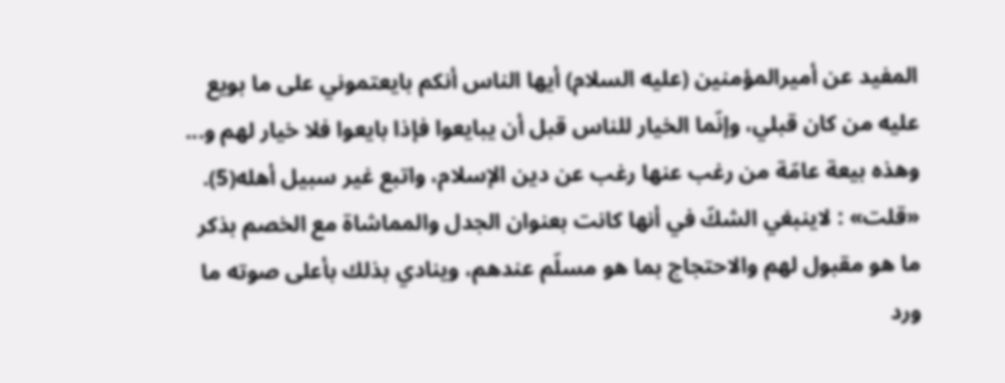المفيد عن أميرالمؤمنين (عليه السلام) أيها الناس أنكم بايعتموني على ما بويع عليه من كان قبلي، وإنّما الخيار للناس قبل أن يبايعوا فإذا بايعوا فلا خيار لهم و... وهذه بيعة عامّة من رغب عنها رغب عن دين الإسلام، واتبع غير سبيل أهله(5). «قلت» : لاينبغي الشكّ في أنها كانت بعنوان الجدل والمماشاة مع الخصم بذكر ما هو مقبول لهم والاحتجاج بما هو مسلّم عندهم، وينادي بذلك بأعلى صوته ما ورد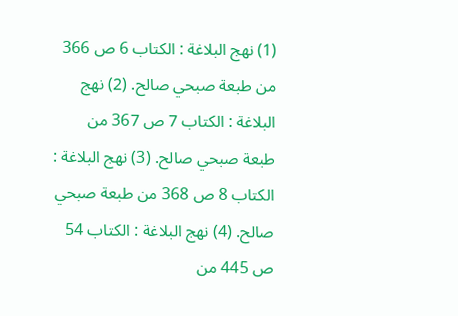(1) نهج البلاغة : الكتاب 6 ص 366 من طبعة صبحي صالح. (2) نهج البلاغة : الكتاب 7 ص 367 من طبعة صبحي صالح. (3) نهج البلاغة : الكتاب 8 ص 368 من طبعة صبحي صالح. (4) نهج البلاغة : الكتاب 54 ص 445 من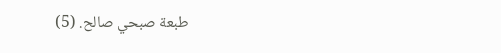طبعة صبحي صالح. (5)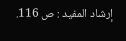إرشاد المفيد : ص 116.